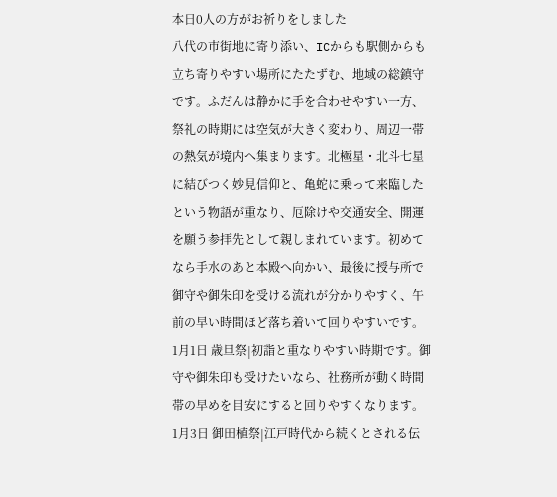本日0人の方がお祈りをしました
八代の市街地に寄り添い、ICからも駅側からも立ち寄りやすい場所にたたずむ、地域の総鎮守です。ふだんは静かに手を合わせやすい一方、祭礼の時期には空気が大きく変わり、周辺一帯の熱気が境内へ集まります。北極星・北斗七星に結びつく妙見信仰と、亀蛇に乗って来臨したという物語が重なり、厄除けや交通安全、開運を願う参拝先として親しまれています。初めてなら手水のあと本殿へ向かい、最後に授与所で御守や御朱印を受ける流れが分かりやすく、午前の早い時間ほど落ち着いて回りやすいです。
1月1日 歳旦祭|初詣と重なりやすい時期です。御守や御朱印も受けたいなら、社務所が動く時間帯の早めを目安にすると回りやすくなります。
1月3日 御田植祭|江戸時代から続くとされる伝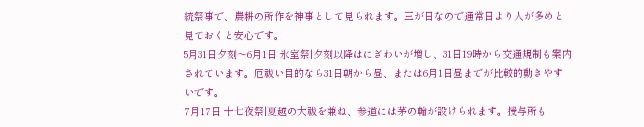統祭事で、農耕の所作を神事として見られます。三が日なので通常日より人が多めと見ておくと安心です。
5月31日夕刻〜6月1日 氷室祭|夕刻以降はにぎわいが増し、31日19時から交通規制も案内されています。厄祓い目的なら31日朝から昼、または6月1日昼までが比較的動きやすいです。
7月17日 十七夜祭|夏越の大祓を兼ね、参道には茅の輪が設けられます。授与所も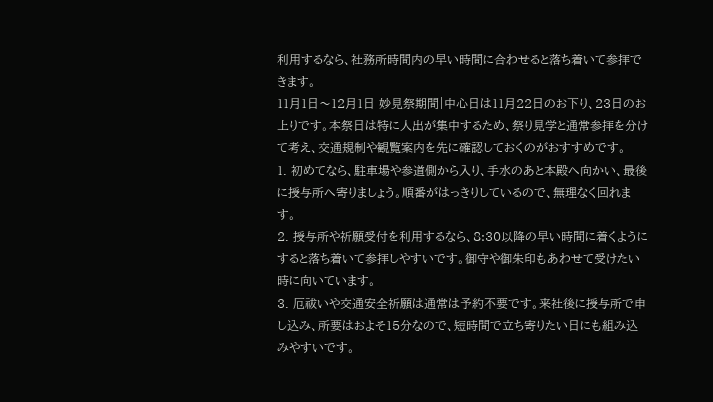利用するなら、社務所時間内の早い時間に合わせると落ち着いて参拝できます。
11月1日〜12月1日 妙見祭期間|中心日は11月22日のお下り、23日のお上りです。本祭日は特に人出が集中するため、祭り見学と通常参拝を分けて考え、交通規制や観覧案内を先に確認しておくのがおすすめです。
1. 初めてなら、駐車場や参道側から入り、手水のあと本殿へ向かい、最後に授与所へ寄りましょう。順番がはっきりしているので、無理なく回れます。
2. 授与所や祈願受付を利用するなら、8:30以降の早い時間に着くようにすると落ち着いて参拝しやすいです。御守や御朱印もあわせて受けたい時に向いています。
3. 厄祓いや交通安全祈願は通常は予約不要です。来社後に授与所で申し込み、所要はおよそ15分なので、短時間で立ち寄りたい日にも組み込みやすいです。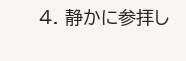4. 静かに参拝し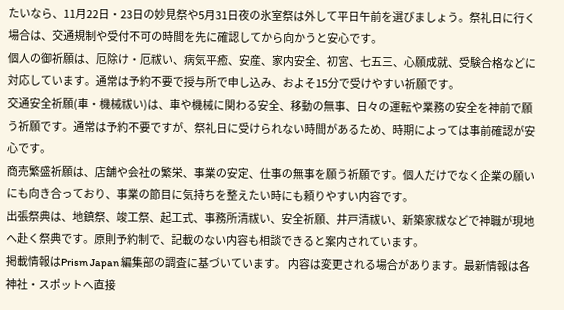たいなら、11月22日・23日の妙見祭や5月31日夜の氷室祭は外して平日午前を選びましょう。祭礼日に行く場合は、交通規制や受付不可の時間を先に確認してから向かうと安心です。
個人の御祈願は、厄除け・厄祓い、病気平癒、安産、家内安全、初宮、七五三、心願成就、受験合格などに対応しています。通常は予約不要で授与所で申し込み、およそ15分で受けやすい祈願です。
交通安全祈願(車・機械祓い)は、車や機械に関わる安全、移動の無事、日々の運転や業務の安全を神前で願う祈願です。通常は予約不要ですが、祭礼日に受けられない時間があるため、時期によっては事前確認が安心です。
商売繁盛祈願は、店舗や会社の繁栄、事業の安定、仕事の無事を願う祈願です。個人だけでなく企業の願いにも向き合っており、事業の節目に気持ちを整えたい時にも頼りやすい内容です。
出張祭典は、地鎮祭、竣工祭、起工式、事務所清祓い、安全祈願、井戸清祓い、新築家祓などで神職が現地へ赴く祭典です。原則予約制で、記載のない内容も相談できると案内されています。
掲載情報はPrism Japan 編集部の調査に基づいています。 内容は変更される場合があります。最新情報は各神社・スポットへ直接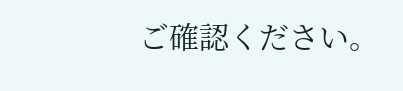ご確認ください。